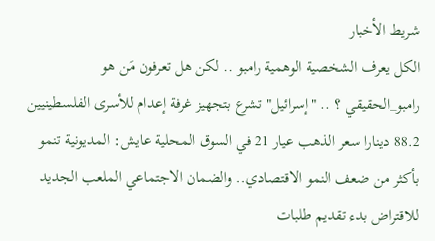شريط الأخبار
الكل يعرف الشخصية الوهمية رامبو .. لكن هل تعرفون مَن هو رامبو_الحقيقي ؟ .. "إسرائيل" تشرع بتجهيز غرفة إعدام للأسرى الفلسطينيين 88.2 دينارا سعر الذهب عيار 21 في السوق المحلية عايش: المديونية تنمو بأكثر من ضعف النمو الاقتصادي.. والضمان الاجتماعي الملعب الجديد للاقتراض بدء تقديم طلبات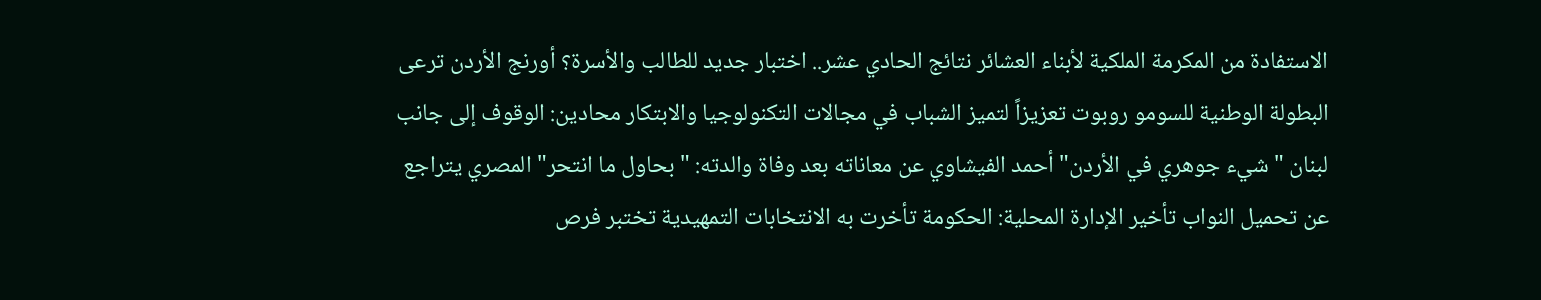الاستفادة من المكرمة الملكية لأبناء العشائر نتائج الحادي عشر.. اختبار جديد للطالب والأسرة؟ أورنج الأردن ترعى البطولة الوطنية للسومو روبوت تعزيزاً لتميز الشباب في مجالات التكنولوجيا والابتكار محادين: الوقوف إلى جانب لبنان "شيء جوهري في الأردن" أحمد الفيشاوي عن معاناته بعد وفاة والدته: "بحاول ما انتحر" المصري يتراجع عن تحميل النواب تأخير الإدارة المحلية: الحكومة تأخرت به الانتخابات التمهيدية تختبر فرص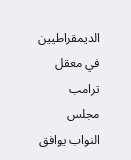الديمقراطيين في معقل ترامب مجلس النواب يوافق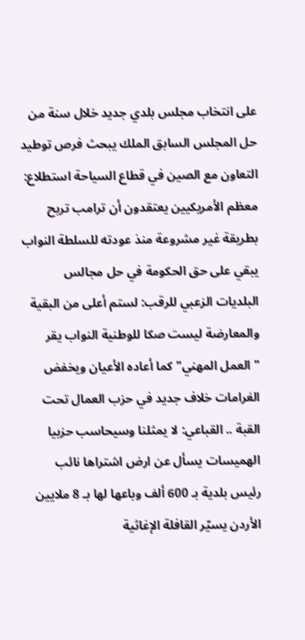على انتخاب مجلس بلدي جديد خلال سنة من حل المجلس السابق الملك يبحث فرص توطيد التعاون مع الصين في قطاع السياحة استطلاع: معظم الأمريكيين يعتقدون أن ترامب تربح بطريقة غير مشروعة منذ عودته للسلطة النواب يبقي على حق الحكومة في حل مجالس البلديات الزعبي للرقب: لستم أعلى من البقية والمعارضة ليست صكا للوطنية النواب يقر "العمل المهني" كما أعاده الأعيان ويخفض الغرامات خلاف جديد في حزب العمال تحت القبة .. القباعي: لا يمثلنا وسيحاسب حزبيا الهميسات يسأل عن ارض اشتراها نائب رئيس بلدية بـ 600 ألف وباعها لها بـ 8 ملايين الأردن يسيّر القافلة الإغاثية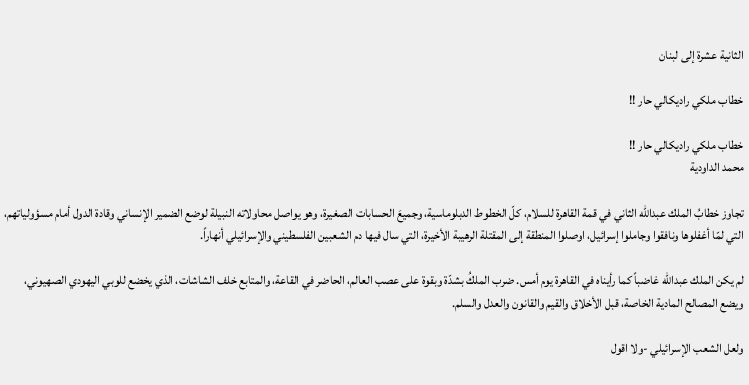الثانية عشرة إلى لبنان

خطاب ملكي راديكالي حار !!

خطاب ملكي راديكالي حار !!
محمد الداودية

تجاوز خطابُ الملك عبدالله الثاني في قمة القاهرة للسلام، كلّ الخطوط الدبلوماسية، وجميعَ الحسابات الصغيرة، وهو يواصل محاولاته النبيلة لوضع الضمير الإنساني وقادة الدول أمام مسؤولياتهم، التي لمّا أغفلوها ونافقوا وجاملوا إسرائيل، اوصلوا المنطقة إلى المقتلة الرهيبة الأخيرة، التي سال فيها دم الشعبين الفلسطيني والإسرائيلي أنهاراً.

لم يكن الملك عبدالله غاضباً كما رأيناه في القاهرة يوم أمس. ضرب الملكُ بشدّة وبقوة على عصب العالم، الحاضر في القاعة، والمتابع خلف الشاشات، الذي يخضع للوبي اليهودي الصهيوني، ويضع المصالح المادية الخاصة، قبل الأخلاق والقيم والقانون والعدل والسلم.

ولعل الشعب الإسرائيلي -ولا اقول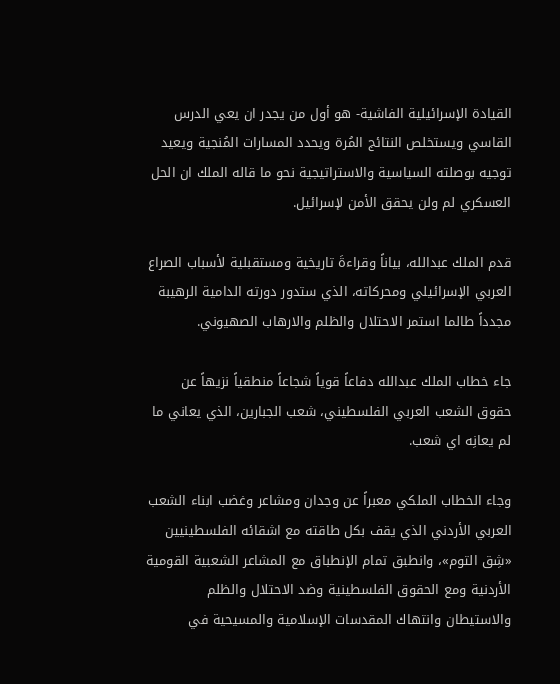القيادة الإسرائيلية الفاشية- هو أول من يجدر ان يعي الدرس القاسي ويستخلص النتائج المُرة ويحدد المسارات المُنجية ويعيد توجيه بوصلته السياسية والاستراتيجية نحو ما قاله الملك ان الحل العسكري لم ولن يحقق الأمن لإسرائيل.

قدم الملك عبدالله، بياناً وقراءةَ تاريخية ومستقبلية لأسباب الصراع العربي الإسرائيلي ومحركاته، الذي ستدور دورته الدامية الرهيبة مجدداً طالما استمر الاحتلال والظلم والارهاب الصهيوني.

جاء خطاب الملك عبدالله دفاعاً قوياً شجاعاً منطقياً نزيهاً عن حقوق الشعب العربي الفلسطيني، شعب الجبارين، الذي يعاني ما لم يعانِه اي شعب.

وجاء الخطاب الملكي معبراً عن وجدان ومشاعر وغضب ابناء الشعب العربي الأردني الذي يقف بكل طاقته مع اشقائه الفلسطينيين «شِق التوم»، وانطبق تمام الإنطباق مع المشاعر الشعبية القومية الأردنية ومع الحقوق الفلسطينية وضد الاحتلال والظلم والاستيطان وانتهاك المقدسات الإسلامية والمسيحية في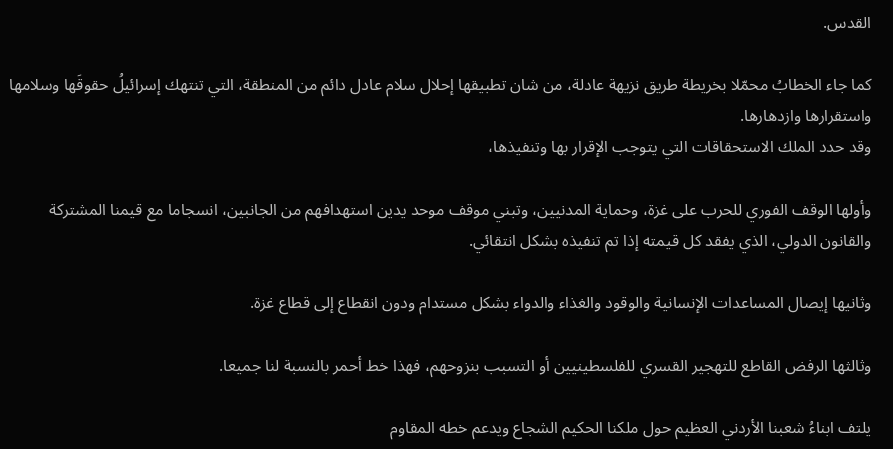القدس.

كما جاء الخطابُ محمّلا بخريطة طريق نزيهة عادلة، من شان تطبيقها إحلال سلام عادل دائم من المنطقة، التي تنتهك إسرائيلُ حقوقَها وسلامها واستقرارها وازدهارها.
وقد حدد الملك الاستحقاقات التي يتوجب الإقرار بها وتنفيذها،

وأولها الوقف الفوري للحرب على غزة، وحماية المدنيين، وتبني موقف موحد يدين استهدافهم من الجانبين، انسجاما مع قيمنا المشتركة والقانون الدولي، الذي يفقد كل قيمته إذا تم تنفيذه بشكل انتقائي.

وثانيها إيصال المساعدات الإنسانية والوقود والغذاء والدواء بشكل مستدام ودون انقطاع إلى قطاع غزة.

وثالثها الرفض القاطع للتهجير القسري للفلسطينيين أو التسبب بنزوحهم، فهذا خط أحمر بالنسبة لنا جميعا.

يلتف ابناءُ شعبنا الأردني العظيم حول ملكنا الحكيم الشجاع ويدعم خطه المقاوم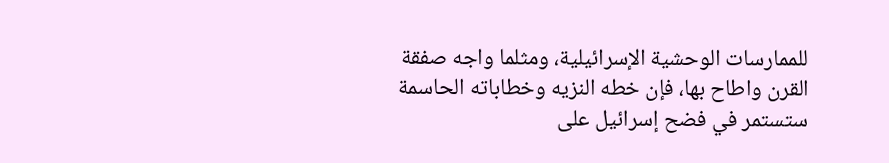للممارسات الوحشية الإسرائيلية، ومثلما واجه صفقة القرن واطاح بها، فإن خطه النزيه وخطاباته الحاسمة ستستمر في فضح إسرائيل على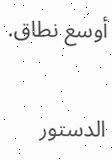أوسع نطاق.

الدستور